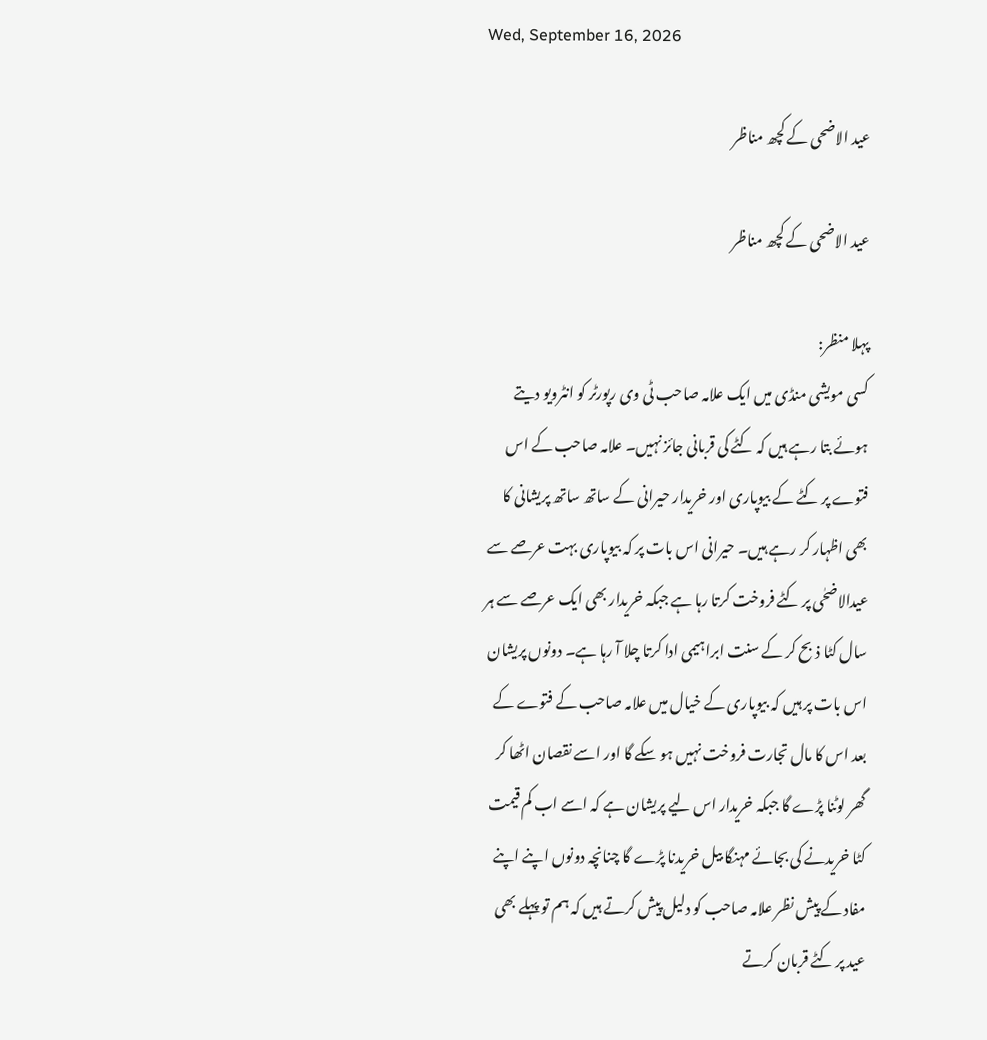Wed, September 16, 2026

عید الاضحی کے کچھ مناظر

عید الاضحی کے کچھ مناظر

پہلا منظر:
کسی مویشی منڈی میں ایک علامہ صاحب ٹی وی رپورٹر کو انٹرویو دیتے ہوئے بتا رہے ہیں کہ کٹے کی قربانی جائز نہیں۔ علامہ صاحب کے اس فتوے پر کٹے کے بیوپاری اور خریدار حیرانی کے ساتھ ساتھ پریشانی کا بھی اظہار کر رہے ہیں۔ حیرانی اس بات پر کہ بیوپاری بہت عرصے سے عیدالاضحٰی پر کٹے فروخت کرتا رہا ہے جبکہ خریدار بھی ایک عرصے سے ہر سال کٹا ذبح کر کے سنت ابراہیمی ادا کرتا چلا آ رہا ہے۔ دونوں پریشان اس بات پر ہیں کہ بیوپاری کے خیال میں علامہ صاحب کے فتوے کے بعد اس کا مال تجارت فروخت نہیں ہو سکے گا اور اسے نقصان اٹھا کر گھر لوٹنا پڑے گا جبکہ خریدار اس لیے پریشان ہے کہ اسے اب کم قیمت کٹا خریدنے کی بجائے مہنگا بیل خریدنا پڑے گا چنانچہ دونوں اپنے اپنے مفاد کے پیش نظر علامہ صاحب کو دلیل پیش کرتے ہیں کہ ہم تو پہلے بھی عید پر کٹے قربان کرتے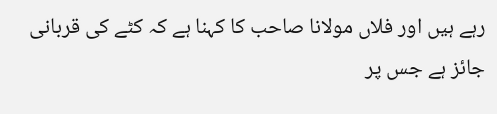رہے ہیں اور فلاں مولانا صاحب کا کہنا ہے کہ کٹے کی قربانی جائز ہے جس پر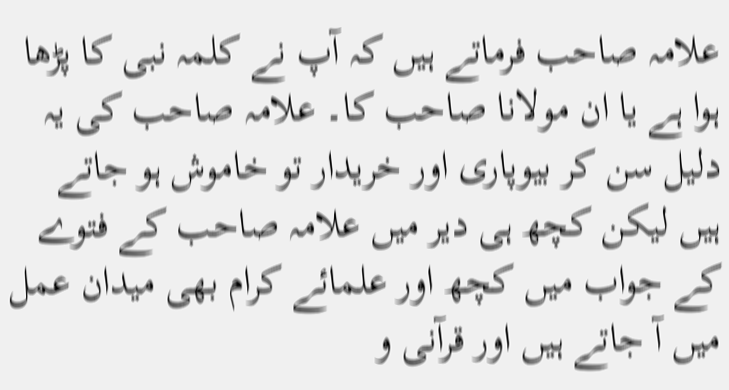علامہ صاحب فرماتے ہیں کہ آپ نے کلمہ نبی کا پڑھا ہوا ہے یا ان مولانا صاحب کا۔ علامہ صاحب کی یہ دلیل سن کر بیوپاری اور خریدار تو خاموش ہو جاتے ہیں لیکن کچھ ہی دیر میں علامہ صاحب کے فتوے کے جواب میں کچھ اور علمائے کرام بھی میدان عمل میں آ جاتے ہیں اور قرآنی و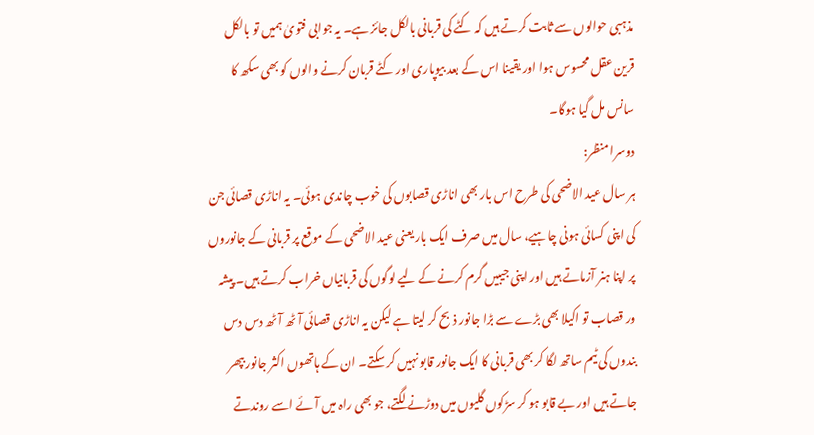مذہبی حوالوں سے ثابت کرتے ہیں کہ کٹے کی قربانی بالکل جائز ہے۔ یہ جوابی فتویٰ ہمیں تو بالکل قرین عقل محسوس ہوا اور یقینا اس کے بعد بیوپاری اور کٹے قربان کرنے والوں کو بھی سکھ کا سانس مل گیا ہوگا۔
دوسرا منظر:
ہر سال عید الاضحی کی طرح اس بار بھی اناڑی قصابوں کی خوب چاندی ہوئی۔ یہ اناڑی قصائی جن کی اپنی کسائی ہونی چاہیے، سال میں صرف ایک بار یعنی عید الاضحی کے موقع پر قربانی کے جانوروں پر اپنا ہنر آزماتے ہیں اور اپنی جیبیں گرم کرنے کے لیے لوگوں کی قربانیاں خراب کرتے ہیں۔ پیشہ ور قصاب تو اکیلا بھی بڑے سے بڑا جانور ذبح کر لیتا ہے لیکن یہ اناڑی قصائی آٹھ آٹھ دس دس بندوں کی ٹیم ساتھ لگا کر بھی قربانی کا ایک جانور قابو نہیں کر سکتے۔ ان کے ہاتھوں اکثر جانور بپھر جاتے ہیں اور بے قابو ہو کر سڑکوں گلیوں میں دوڑنے لگتے، جو بھی راہ میں آئے اسے روندتے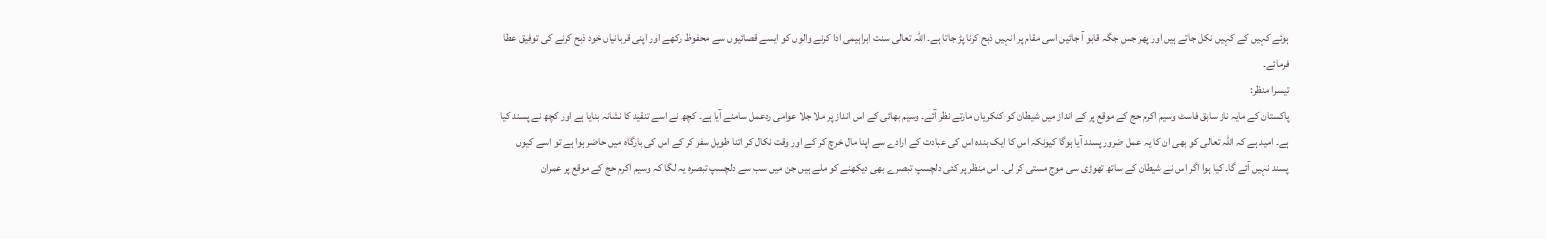ہوئے کہیں کے کہیں نکل جاتے ہیں اور پھر جس جگہ قابو آ جائیں اسی مقام پر انہیں ذبح کرنا پڑ جاتا ہے۔ اللہ تعالی سنت ابراہیمی ادا کرنے والوں کو ایسے قصائیوں سے محفوظ رکھے اور اپنی قربانیاں خود ذبح کرنے کی توفیق عطا فرمائے۔
تیسرا منظر:
پاکستان کے مایہ ناز سابق فاسٹ وسیم اکرم حج کے موقع پر کے انداز میں شیطان کو کنکریاں مارتے نظر آئے۔ وسیم بھائی کے اس انداز پر ملا جلا عوامی ردعمل سامنے آیا ہے۔ کچھ نے اسے تنقید کا نشانہ بنایا ہے اور کچھ نے پسند کیا ہے۔ امید ہے کہ اللہ تعالی کو بھی ان کا یہ عمل ضرور پسند آیا ہوگا کیونکہ اس کا ایک بندہ اس کی عبادت کے ارادے سے اپنا مال خرچ کر کے اور وقت نکال کر اتنا طویل سفر کر کے اس کی بارگاہ میں حاضر ہوا ہے تو اسے کیوں پسند نہیں آئے گا۔ کیا ہوا اگر اس نے شیطان کے ساتھ تھوڑی سی موج مستی کر لی۔ اس منظر پر کئی دلچسپ تبصرے بھی دیکھنے کو ملے ہیں جن میں سب سے دلچسپ تبصرہ یہ لگا کہ وسیم اکرم حج کے موقع پر عمران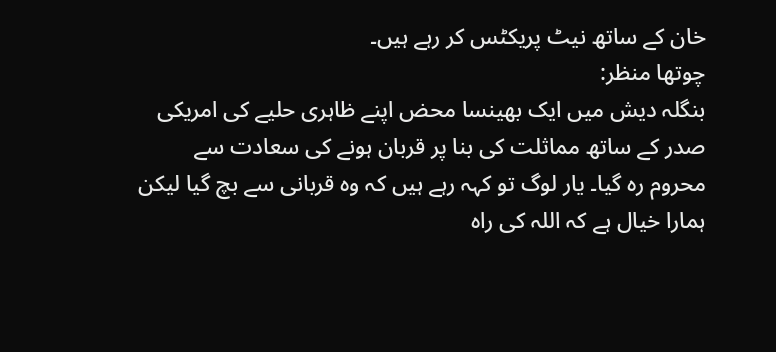خان کے ساتھ نیٹ پریکٹس کر رہے ہیں۔
چوتھا منظر:
بنگلہ دیش میں ایک بھینسا محض اپنے ظاہری حلیے کی امریکی صدر کے ساتھ مماثلت کی بنا پر قربان ہونے کی سعادت سے محروم رہ گیا۔ یار لوگ تو کہہ رہے ہیں کہ وہ قربانی سے بچ گیا لیکن ہمارا خیال ہے کہ اللہ کی راہ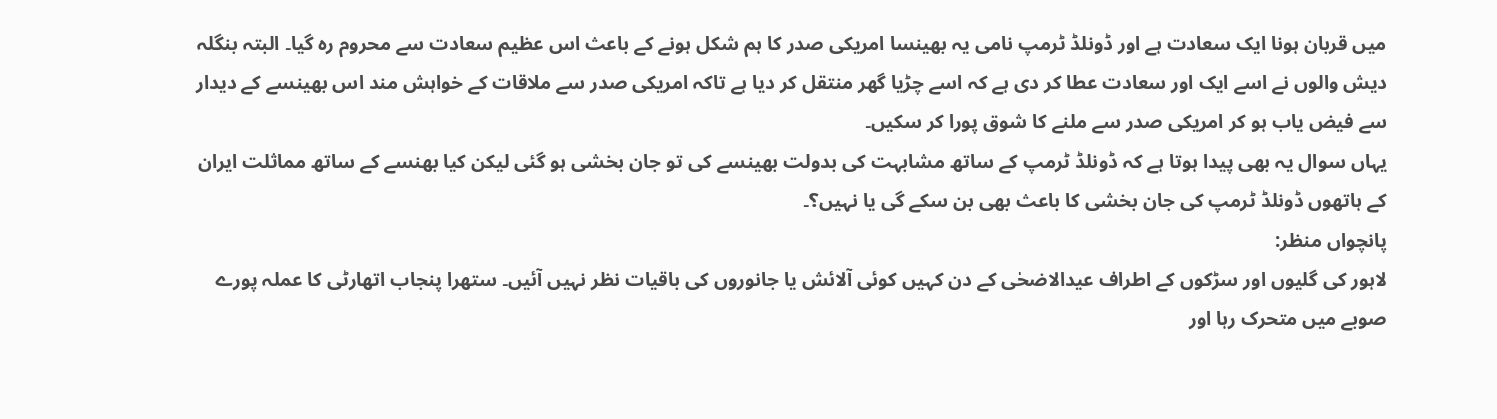میں قربان ہونا ایک سعادت ہے اور ڈونلڈ ٹرمپ نامی یہ بھینسا امریکی صدر کا ہم شکل ہونے کے باعث اس عظیم سعادت سے محروم رہ گیا۔ البتہ بنگلہ دیش والوں نے اسے ایک اور سعادت عطا کر دی ہے کہ اسے چڑیا گھر منتقل کر دیا ہے تاکہ امریکی صدر سے ملاقات کے خواہش مند اس بھینسے کے دیدار سے فیض یاب ہو کر امریکی صدر سے ملنے کا شوق پورا کر سکیں۔
یہاں سوال یہ بھی پیدا ہوتا ہے کہ ڈونلڈ ٹرمپ کے ساتھ مشابہت کی بدولت بھینسے کی تو جان بخشی ہو گئی لیکن کیا بھنسے کے ساتھ مماثلت ایران کے ہاتھوں ڈونلڈ ٹرمپ کی جان بخشی کا باعث بھی بن سکے گی یا نہیں؟۔
پانچواں منظر:
لاہور کی گلیوں اور سڑکوں کے اطراف عیدالاضحٰی کے دن کہیں کوئی آلائش یا جانوروں کی باقیات نظر نہیں آئیں۔ ستھرا پنجاب اتھارٹی کا عملہ پورے صوبے میں متحرک رہا اور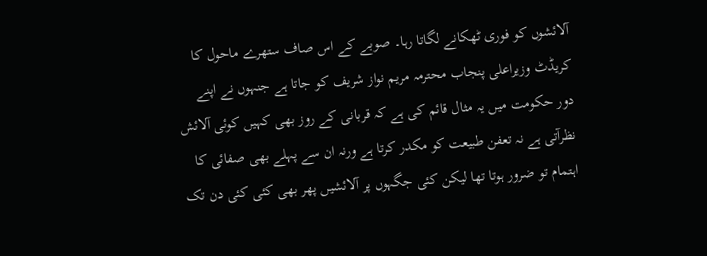آلائشوں کو فوری ٹھکانے لگاتا رہا۔ صوبے کے اس صاف ستھرے ماحول کا کریڈٹ وزیراعلی پنجاب محترمہ مریم نواز شریف کو جاتا ہے جنہوں نے اپنے دور حکومت میں یہ مثال قائم کی ہے کہ قربانی کے روز بھی کہیں کوئی آلائش نظرآتی ہے نہ تعفن طبیعت کو مکدر کرتا ہے ورنہ ان سے پہلے بھی صفائی کا اہتمام تو ضرور ہوتا تھا لیکن کئی جگہوں پر آلائشیں پھر بھی کئی کئی دن تک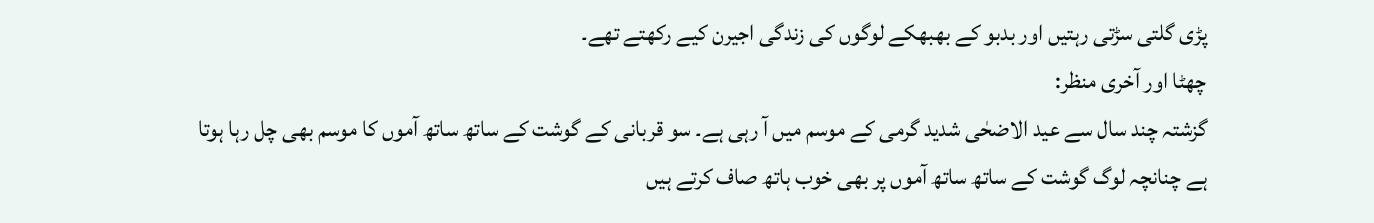پڑی گلتی سڑتی رہتیں اور بدبو کے بھبھکے لوگوں کی زندگی اجیرن کیے رکھتے تھے۔
چھٹا اور آخری منظر:
گزشتہ چند سال سے عید الاضحٰی شدید گرمی کے موسم میں آ رہی ہے۔ سو قربانی کے گوشت کے ساتھ ساتھ آموں کا موسم بھی چل رہا ہوتا ہے چنانچہ لوگ گوشت کے ساتھ ساتھ آموں پر بھی خوب ہاتھ صاف کرتے ہیں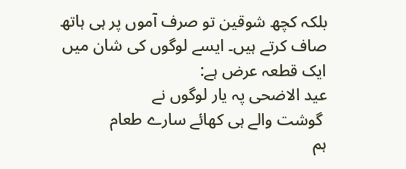بلکہ کچھ شوقین تو صرف آموں پر ہی ہاتھ صاف کرتے ہیں۔ ایسے لوگوں کی شان میں ایک قطعہ عرض ہے:
عید الاضحی پہ یار لوگوں نے
 گوشت والے ہی کھائے سارے طعام
ہم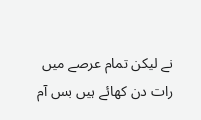نے لیکن تمام عرصے میں
رات دن کھائے ہیں بس آم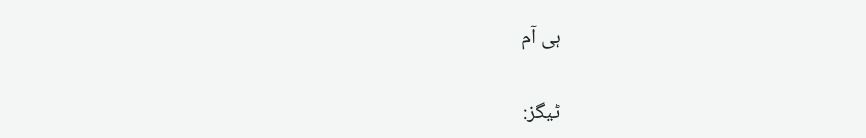ہی آم

ٹیگز: